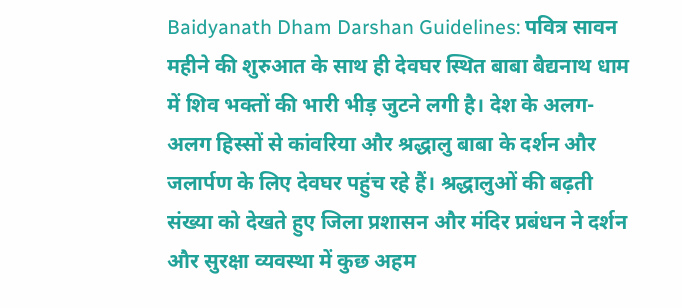Baidyanath Dham Darshan Guidelines: पवित्र सावन महीने की शुरुआत के साथ ही देवघर स्थित बाबा बैद्यनाथ धाम में शिव भक्तों की भारी भीड़ जुटने लगी है। देश के अलग-अलग हिस्सों से कांवरिया और श्रद्धालु बाबा के दर्शन और जलार्पण के लिए देवघर पहुंच रहे हैं। श्रद्धालुओं की बढ़ती संख्या को देखते हुए जिला प्रशासन और मंदिर प्रबंधन ने दर्शन और सुरक्षा व्यवस्था में कुछ अहम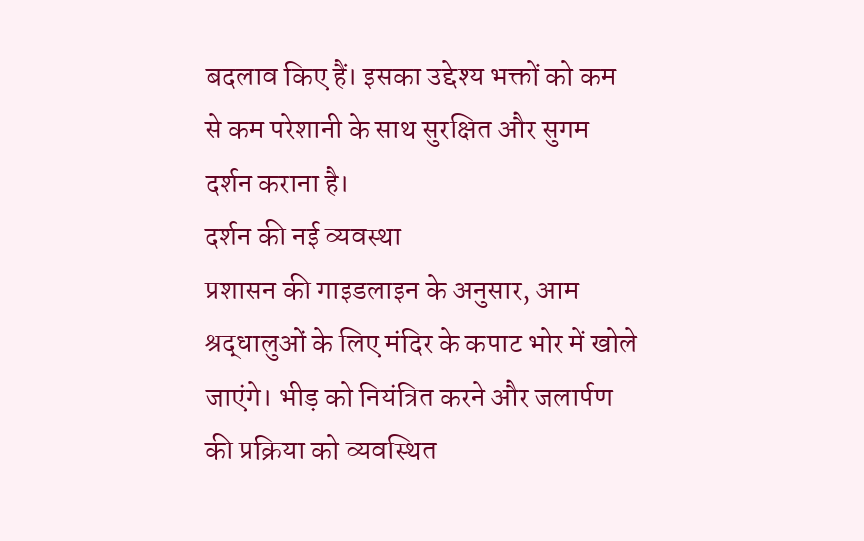बदलाव किए हैं। इसका उद्देश्य भक्तों को कम से कम परेशानी के साथ सुरक्षित और सुगम दर्शन कराना है।
दर्शन की नई व्यवस्था
प्रशासन की गाइडलाइन के अनुसार, आम श्रद्धालुओं के लिए मंदिर के कपाट भोर में खोले जाएंगे। भीड़ को नियंत्रित करने और जलार्पण की प्रक्रिया को व्यवस्थित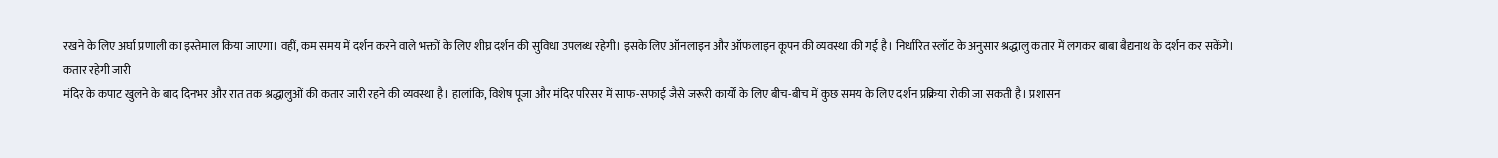रखने के लिए अर्घा प्रणाली का इस्तेमाल किया जाएगा। वहीं, कम समय में दर्शन करने वाले भक्तों के लिए शीघ्र दर्शन की सुविधा उपलब्ध रहेगी। इसके लिए ऑनलाइन और ऑफलाइन कूपन की व्यवस्था की गई है। निर्धारित स्लॉट के अनुसार श्रद्धालु कतार में लगकर बाबा बैद्यनाथ के दर्शन कर सकेंगे।
कतार रहेगी जारी
मंदिर के कपाट खुलने के बाद दिनभर और रात तक श्रद्धालुओं की कतार जारी रहने की व्यवस्था है। हालांकि, विशेष पूजा और मंदिर परिसर में साफ-सफाई जैसे जरूरी कार्यों के लिए बीच-बीच में कुछ समय के लिए दर्शन प्रक्रिया रोकी जा सकती है। प्रशासन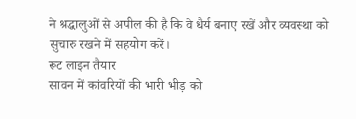ने श्रद्धालुओं से अपील की है कि वे धैर्य बनाए रखें और व्यवस्था को सुचारु रखने में सहयोग करें।
रूट लाइन तैयार
सावन में कांवरियों की भारी भीड़ को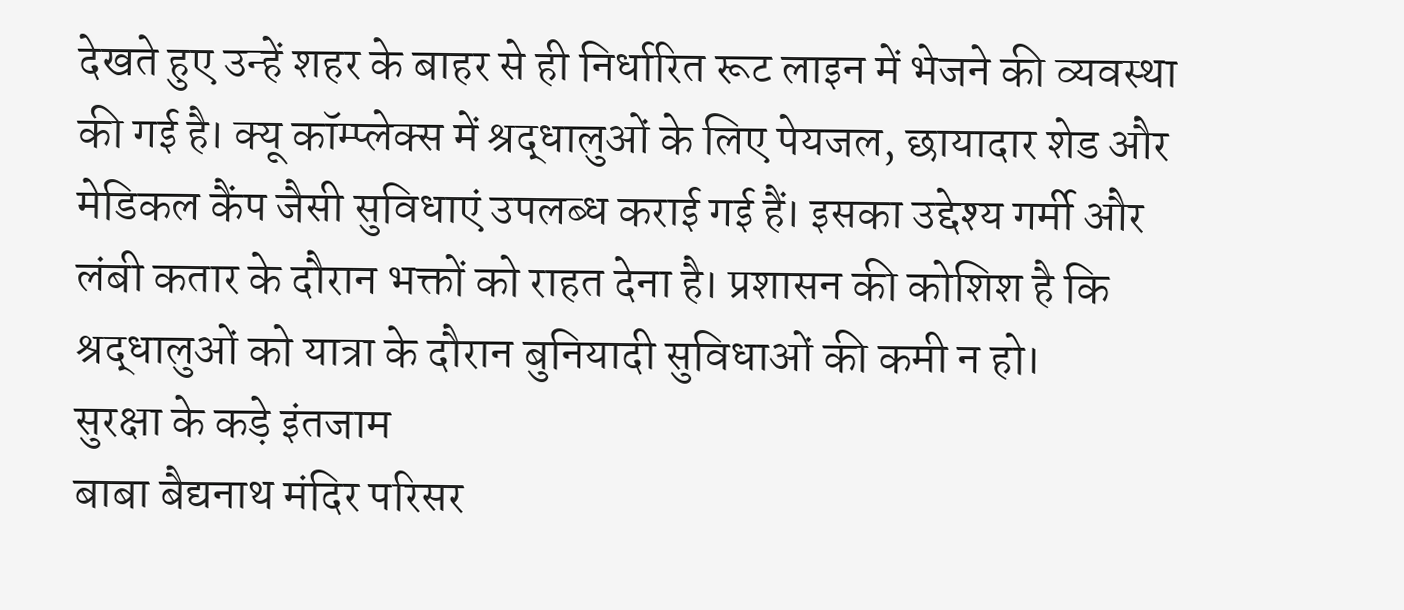देखते हुए उन्हें शहर के बाहर से ही निर्धारित रूट लाइन में भेजने की व्यवस्था की गई है। क्यू कॉम्प्लेक्स में श्रद्धालुओं के लिए पेयजल, छायादार शेड और मेडिकल कैंप जैसी सुविधाएं उपलब्ध कराई गई हैं। इसका उद्देश्य गर्मी और लंबी कतार के दौरान भक्तों को राहत देना है। प्रशासन की कोशिश है कि श्रद्धालुओं को यात्रा के दौरान बुनियादी सुविधाओं की कमी न हो।
सुरक्षा के कड़े इंतजाम
बाबा बैद्यनाथ मंदिर परिसर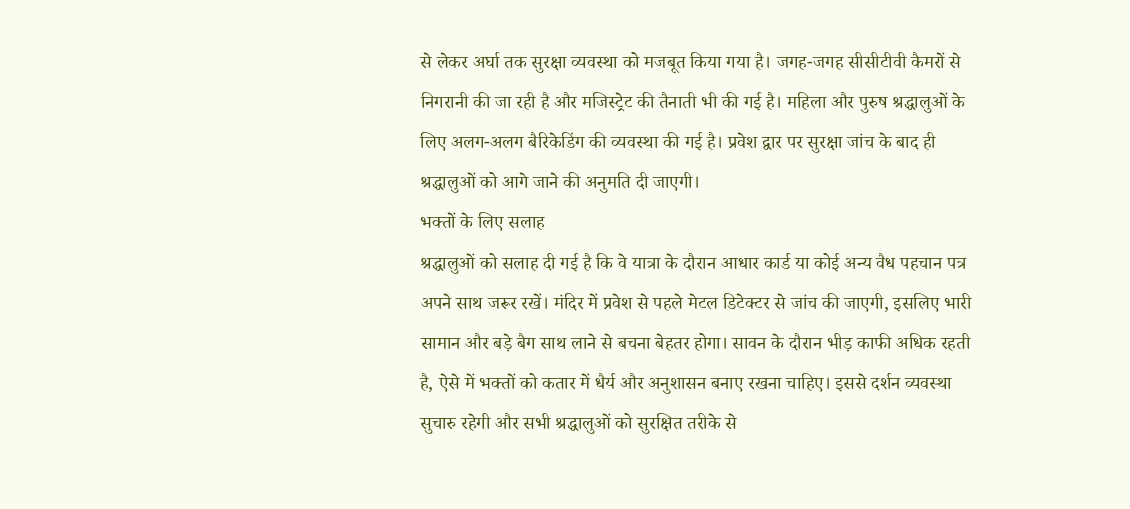से लेकर अर्घा तक सुरक्षा व्यवस्था को मजबूत किया गया है। जगह-जगह सीसीटीवी कैमरों से निगरानी की जा रही है और मजिस्ट्रेट की तैनाती भी की गई है। महिला और पुरुष श्रद्धालुओं के लिए अलग-अलग बैरिकेडिंग की व्यवस्था की गई है। प्रवेश द्वार पर सुरक्षा जांच के बाद ही श्रद्धालुओं को आगे जाने की अनुमति दी जाएगी।
भक्तों के लिए सलाह
श्रद्धालुओं को सलाह दी गई है कि वे यात्रा के दौरान आधार कार्ड या कोई अन्य वैध पहचान पत्र अपने साथ जरूर रखें। मंदिर में प्रवेश से पहले मेटल डिटेक्टर से जांच की जाएगी, इसलिए भारी सामान और बड़े बैग साथ लाने से बचना बेहतर होगा। सावन के दौरान भीड़ काफी अधिक रहती है, ऐसे में भक्तों को कतार में धैर्य और अनुशासन बनाए रखना चाहिए। इससे दर्शन व्यवस्था सुचारु रहेगी और सभी श्रद्धालुओं को सुरक्षित तरीके से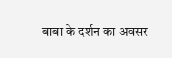बाबा के दर्शन का अवसर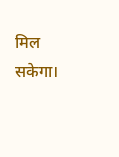मिल सकेगा।